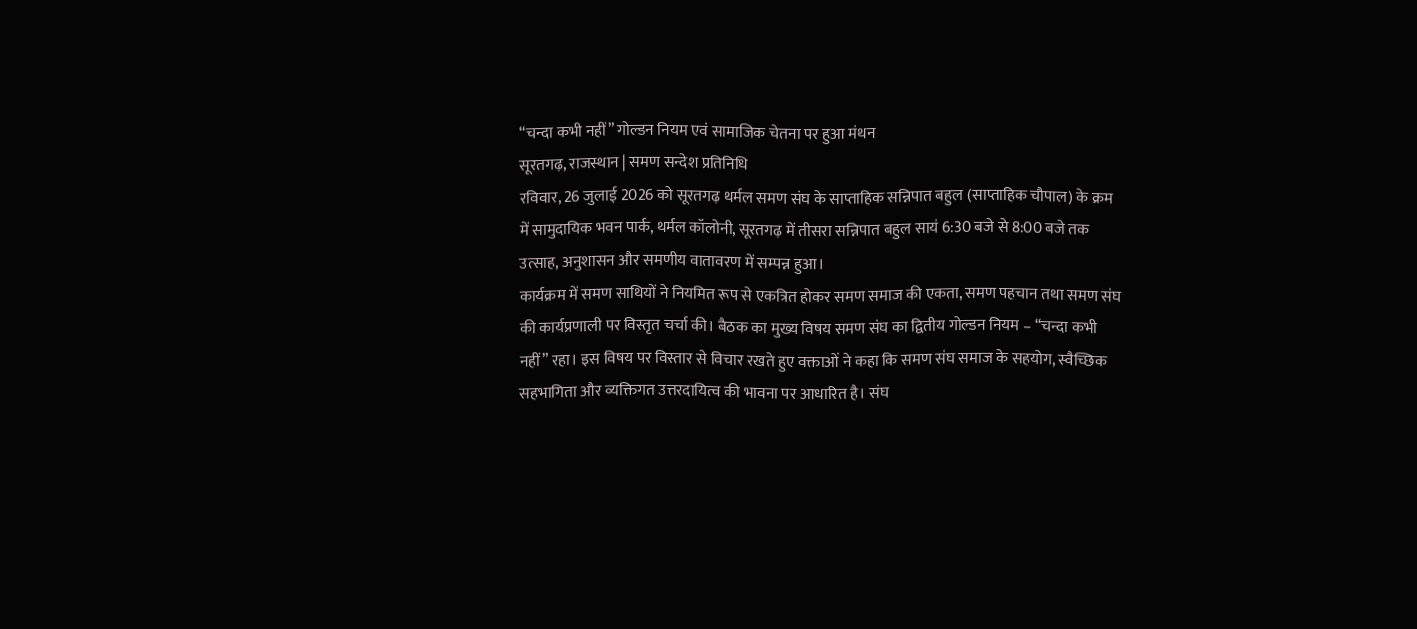“चन्दा कभी नहीं” गोल्डन नियम एवं सामाजिक चेतना पर हुआ मंथन
सूरतगढ़, राजस्थान | समण सन्देश प्रतिनिधि
रविवार, 26 जुलाई 2026 को सूरतगढ़ थर्मल समण संघ के साप्ताहिक सन्निपात बहुल (साप्ताहिक चौपाल) के क्रम में सामुदायिक भवन पार्क, थर्मल कॉलोनी, सूरतगढ़ में तीसरा सन्निपात बहुल सायं 6:30 बजे से 8:00 बजे तक उत्साह, अनुशासन और समणीय वातावरण में सम्पन्न हुआ।
कार्यक्रम में समण साथियों ने नियमित रूप से एकत्रित होकर समण समाज की एकता, समण पहचान तथा समण संघ की कार्यप्रणाली पर विस्तृत चर्चा की। बैठक का मुख्य विषय समण संघ का द्वितीय गोल्डन नियम – “चन्दा कभी नहीं” रहा। इस विषय पर विस्तार से विचार रखते हुए वक्ताओं ने कहा कि समण संघ समाज के सहयोग, स्वैच्छिक सहभागिता और व्यक्तिगत उत्तरदायित्व की भावना पर आधारित है। संघ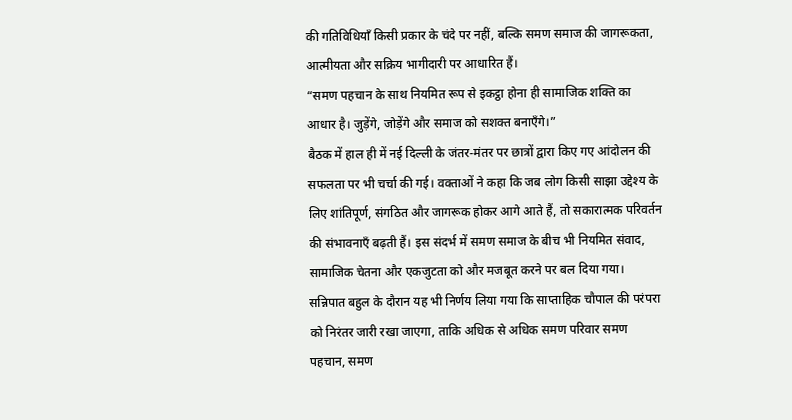की गतिविधियाँ किसी प्रकार के चंदे पर नहीं, बल्कि समण समाज की जागरूकता, आत्मीयता और सक्रिय भागीदारी पर आधारित हैं।
“समण पहचान के साथ नियमित रूप से इकट्ठा होना ही सामाजिक शक्ति का आधार है। जुड़ेंगे, जोड़ेंगे और समाज को सशक्त बनाएँगे।”
बैठक में हाल ही में नई दिल्ली के जंतर-मंतर पर छात्रों द्वारा किए गए आंदोलन की सफलता पर भी चर्चा की गई। वक्ताओं ने कहा कि जब लोग किसी साझा उद्देश्य के लिए शांतिपूर्ण, संगठित और जागरूक होकर आगे आते हैं, तो सकारात्मक परिवर्तन की संभावनाएँ बढ़ती हैं। इस संदर्भ में समण समाज के बीच भी नियमित संवाद, सामाजिक चेतना और एकजुटता को और मजबूत करने पर बल दिया गया।
सन्निपात बहुल के दौरान यह भी निर्णय लिया गया कि साप्ताहिक चौपाल की परंपरा को निरंतर जारी रखा जाएगा, ताकि अधिक से अधिक समण परिवार समण पहचान, समण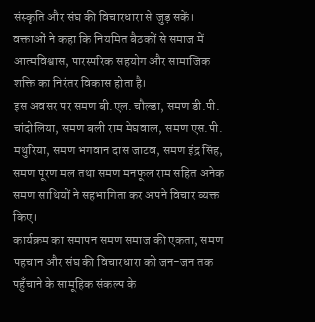संस्कृति और संघ की विचारधारा से जुड़ सकें। वक्ताओं ने कहा कि नियमित बैठकों से समाज में आत्मविश्वास, पारस्परिक सहयोग और सामाजिक शक्ति का निरंतर विकास होता है।
इस अवसर पर समण बी.एल. चौल्डा, समण डी.पी. चांदोलिया, समण बली राम मेघवाल, समण एस.पी. मथुरिया, समण भगवान दास जाटव, समण इंद्र सिंह, समण पूरण मल तथा समण मनफूल राम सहित अनेक समण साथियों ने सहभागिता कर अपने विचार व्यक्त किए।
कार्यक्रम का समापन समण समाज की एकता, समण पहचान और संघ की विचारधारा को जन-जन तक पहुँचाने के सामूहिक संकल्प के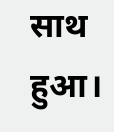साथ हुआ।